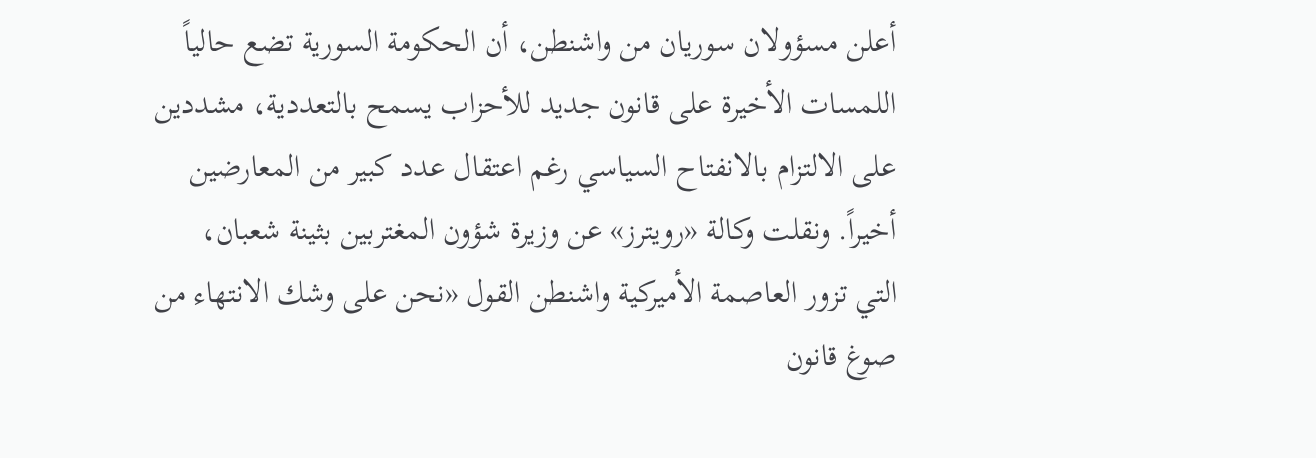أعلن مسؤولان سوريان من واشنطن، أن الحكومة السورية تضع حالياً اللمسات الأخيرة على قانون جديد للأحزاب يسمح بالتعددية، مشددين على الالتزام بالانفتاح السياسي رغم اعتقال عدد كبير من المعارضين أخيراً. ونقلت وكالة «رويترز» عن وزيرة شؤون المغتربين بثينة شعبان، التي تزور العاصمة الأميركية واشنطن القول «نحن على وشك الانتهاء من صوغ قانون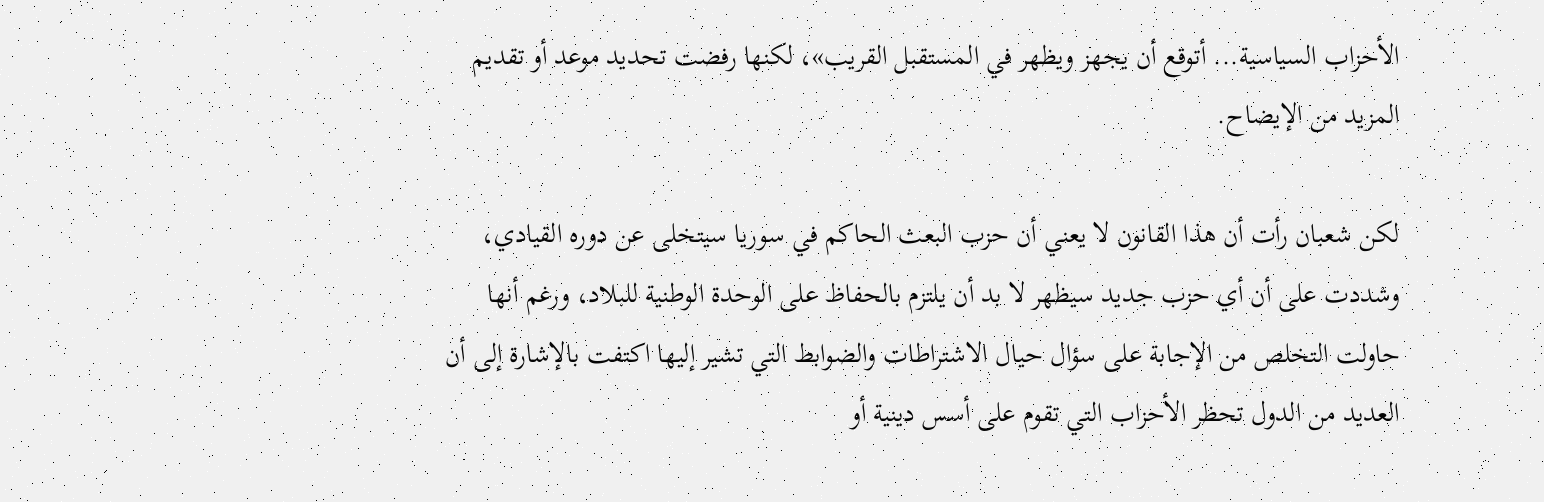الأحزاب السياسية... أتوقع أن يجهز ويظهر في المستقبل القريب»، لكنها رفضت تحديد موعد أو تقديم المزيد من الإيضاح.

لكن شعبان رأت أن هذا القانون لا يعني أن حزب البعث الحاكم في سوريا سيتخلى عن دوره القيادي، وشددت على أن أي حزب جديد سيظهر لا بد أن يلتزم بالحفاظ على الوحدة الوطنية للبلاد، ورغم أنها حاولت التخلص من الإجابة على سؤال حيال الاشتراطات والضوابط التي تشير إليها اكتفت بالإشارة إلى أن العديد من الدول تحظر الأحزاب التي تقوم على أسس دينية أو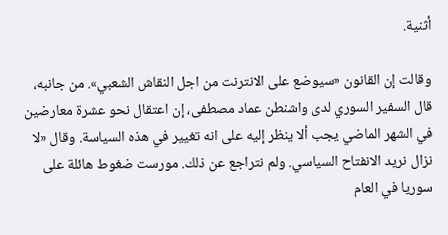أثنية.

وقالت إن القانون «سيوضع على الانترنت من اجل النقاش الشعبي». من جانبه، قال السفير السوري لدى واشنطن عماد مصطفى، إن اعتقال نحو عشرة معارضين في الشهر الماضي يجب ألا ينظر إليه على انه تغيير في هذه السياسة. وقال «لا نزال نريد الانفتاح السياسي. ولم نتراجع عن ذلك. مورست ضغوط هائلة على سوريا في العام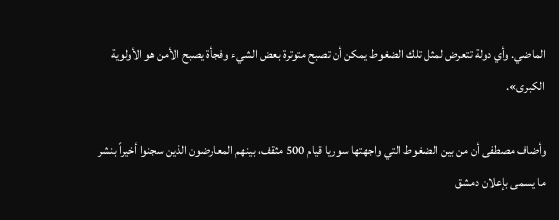الماضي. وأي دولة تتعرض لمثل تلك الضغوط يمكن أن تصبح متوترة بعض الشيء وفجأة يصبح الأمن هو الأولوية الكبرى».

وأضاف مصطفى أن من بين الضغوط التي واجهتها سوريا قيام 500 مثقف، بينهم المعارضون الذين سجنوا أخيراً بنشر ما يسمى بإعلان دمشق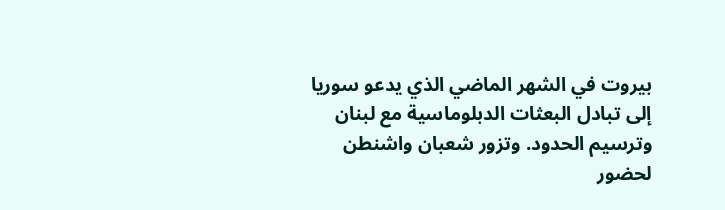بيروت في الشهر الماضي الذي يدعو سوريا إلى تبادل البعثات الدبلوماسية مع لبنان وترسيم الحدود. وتزور شعبان واشنطن لحضور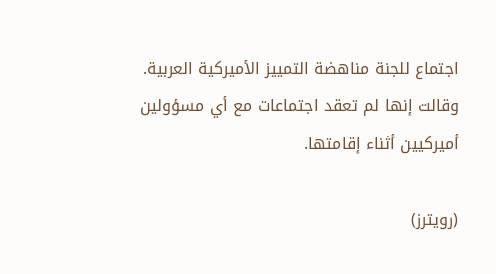اجتماع للجنة مناهضة التمييز الأميركية العربية. وقالت إنها لم تعقد اجتماعات مع أي مسؤولين أميركيين أثناء إقامتها.

(رويترز)